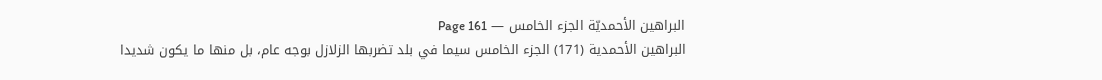البراهين الأحمديّة الجزء الخامس — Page 161
البراهين الأحمدية (171) الجزء الخامس سيما في بلد تضربها الزلازل بوجه عام، بل منها ما يكون شديدا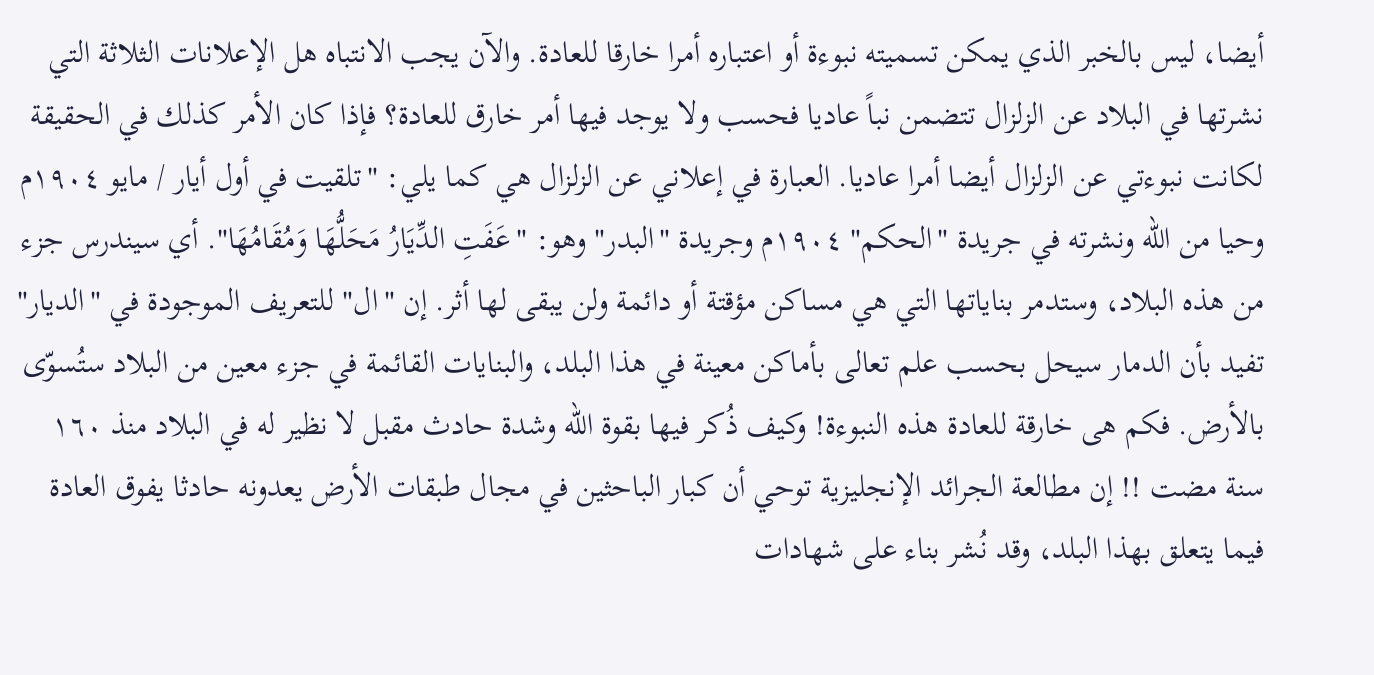أيضا، ليس بالخبر الذي يمكن تسميته نبوءة أو اعتباره أمرا خارقا للعادة. والآن يجب الانتباه هل الإعلانات الثلاثة التي نشرتها في البلاد عن الزلزال تتضمن نباً عاديا فحسب ولا يوجد فيها أمر خارق للعادة؟ فإذا كان الأمر كذلك في الحقيقة لكانت نبوءتي عن الزلزال أيضا أمرا عاديا. العبارة في إعلاني عن الزلزال هي كما يلي: "تلقيت في أول أيار / مايو ۱۹۰٤م وحيا من الله ونشرته في جريدة "الحكم" ١٩٠٤م وجريدة "البدر" وهو: "عَفَتِ الدِّيَارُ مَحَلُّهَا وَمُقَامُهَا". أي سيندرس جزء من هذه البلاد، وستدمر بناياتها التي هي مساكن مؤقتة أو دائمة ولن يبقى لها أثر. إن "ال" للتعريف الموجودة في "الديار" تفيد بأن الدمار سيحل بحسب علم تعالى بأماكن معينة في هذا البلد، والبنايات القائمة في جزء معين من البلاد ستُسوّى بالأرض. فكم هى خارقة للعادة هذه النبوءة! وكيف ذُكر فيها بقوة الله وشدة حادث مقبل لا نظير له في البلاد منذ ١٦٠ سنة مضت !! إن مطالعة الجرائد الإنجليزية توحي أن كبار الباحثين في مجال طبقات الأرض يعدونه حادثا يفوق العادة فيما يتعلق بهذا البلد، وقد نُشر بناء على شهادات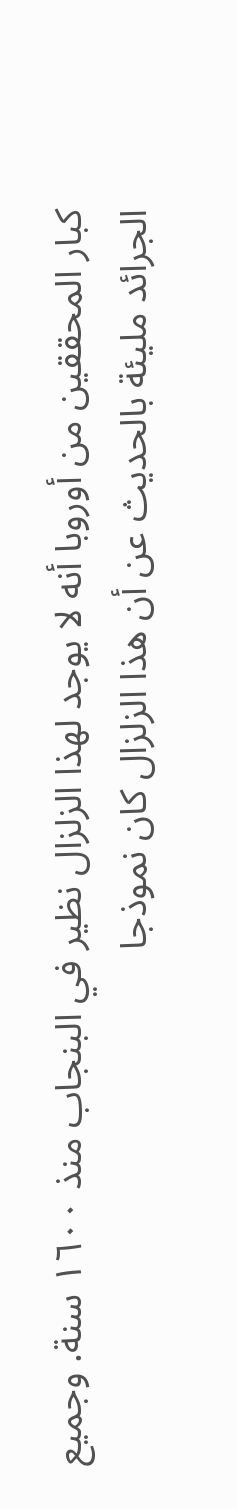كبار المحققين من أوروبا أنه لا يوجد لهذا الزلزال نظير في البنجاب منذ ١٦٠٠ سنة. وجميع الجرائد مليئة بالحديث عن أن هذا الزلزال كان نموذجا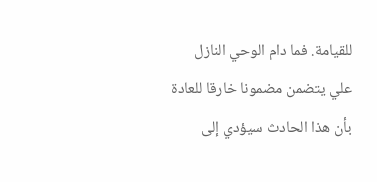للقيامة. فما دام الوحي النازل علي يتضمن مضمونا خارقا للعادة بأن هذا الحادث سيؤدي إلى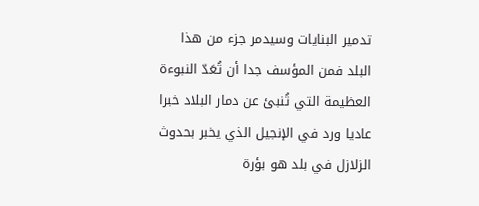تدمير البنايات وسيدمر جزء من هذا البلد فمن المؤسف جدا أن تُعَدّ النبوءة العظيمة التي تُنبئ عن دمار البلاد خبرا عاديا ورد في الإنجيل الذي يخبر بحدوث الزلازل في بلد هو بؤرة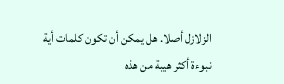الزلازل أصلا. هل يمكن أن تكون كلمات أية نبوءة أكثر هيبة من هذه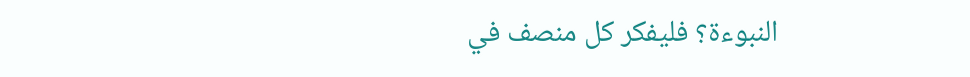النبوءة؟ فليفكر كل منصف في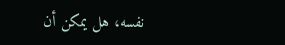نفسه، هل يمكن أن